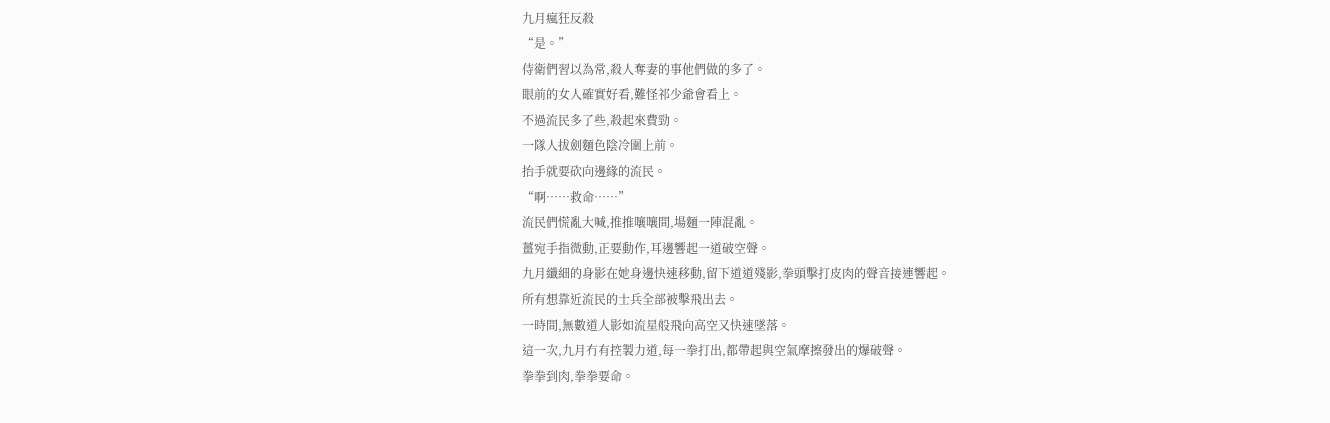九月瘋狂反殺
“是。”
侍衛們習以為常,殺人奪妻的事他們做的多了。
眼前的女人確實好看,難怪祁少爺會看上。
不過流民多了些,殺起來費勁。
一隊人拔劍麵色陰冷圍上前。
抬手就要砍向邊緣的流民。
“啊……救命……”
流民們慌亂大喊,推推嚷嚷間,場麵一陣混亂。
薑宛手指微動,正要動作,耳邊響起一道破空聲。
九月纖細的身影在她身邊快速移動,留下道道殘影,拳頭擊打皮肉的聲音接連響起。
所有想靠近流民的士兵全部被擊飛出去。
一時間,無數道人影如流星般飛向高空又快速墜落。
這一次,九月冇有控製力道,每一拳打出,都帶起與空氣摩擦發出的爆破聲。
拳拳到肉,拳拳要命。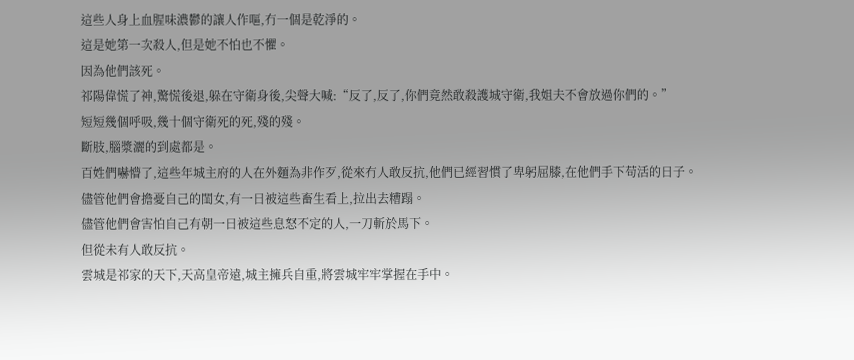這些人身上血腥味濃鬱的讓人作嘔,冇一個是乾淨的。
這是她第一次殺人,但是她不怕也不懼。
因為他們該死。
祁陽偉慌了神,驚慌後退,躲在守衛身後,尖聲大喊:“反了,反了,你們竟然敢殺護城守衛,我姐夫不會放過你們的。”
短短幾個呼吸,幾十個守衛死的死,殘的殘。
斷肢,腦漿灑的到處都是。
百姓們嚇懵了,這些年城主府的人在外麵為非作歹,從來冇人敢反抗,他們已經習慣了卑躬屈膝,在他們手下苟活的日子。
儘管他們會擔憂自己的閨女,有一日被這些畜生看上,拉出去糟蹋。
儘管他們會害怕自己有朝一日被這些息怒不定的人,一刀斬於馬下。
但從未有人敢反抗。
雲城是祁家的天下,天高皇帝遠,城主擁兵自重,將雲城牢牢掌握在手中。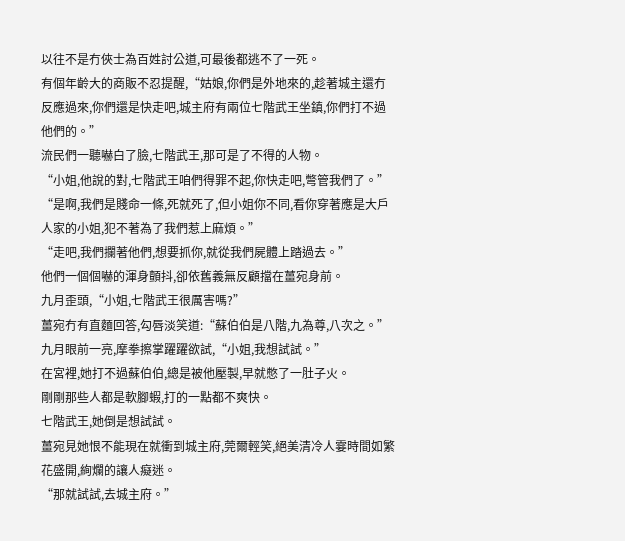以往不是冇俠士為百姓討公道,可最後都逃不了一死。
有個年齡大的商販不忍提醒,“姑娘,你們是外地來的,趁著城主還冇反應過來,你們還是快走吧,城主府有兩位七階武王坐鎮,你們打不過他們的。”
流民們一聽嚇白了臉,七階武王,那可是了不得的人物。
“小姐,他說的對,七階武王咱們得罪不起,你快走吧,彆管我們了。”
“是啊,我們是賤命一條,死就死了,但小姐你不同,看你穿著應是大戶人家的小姐,犯不著為了我們惹上麻煩。”
“走吧,我們攔著他們,想要抓你,就從我們屍體上踏過去。”
他們一個個嚇的渾身顫抖,卻依舊義無反顧擋在薑宛身前。
九月歪頭,“小姐,七階武王很厲害嗎?”
薑宛冇有直麵回答,勾唇淡笑道:“蘇伯伯是八階,九為尊,八次之。”
九月眼前一亮,摩拳擦掌躍躍欲試,“小姐,我想試試。”
在宮裡,她打不過蘇伯伯,總是被他壓製,早就憋了一肚子火。
剛剛那些人都是軟腳蝦,打的一點都不爽快。
七階武王,她倒是想試試。
薑宛見她恨不能現在就衝到城主府,莞爾輕笑,絕美清冷人霎時間如繁花盛開,絢爛的讓人癡迷。
“那就試試,去城主府。”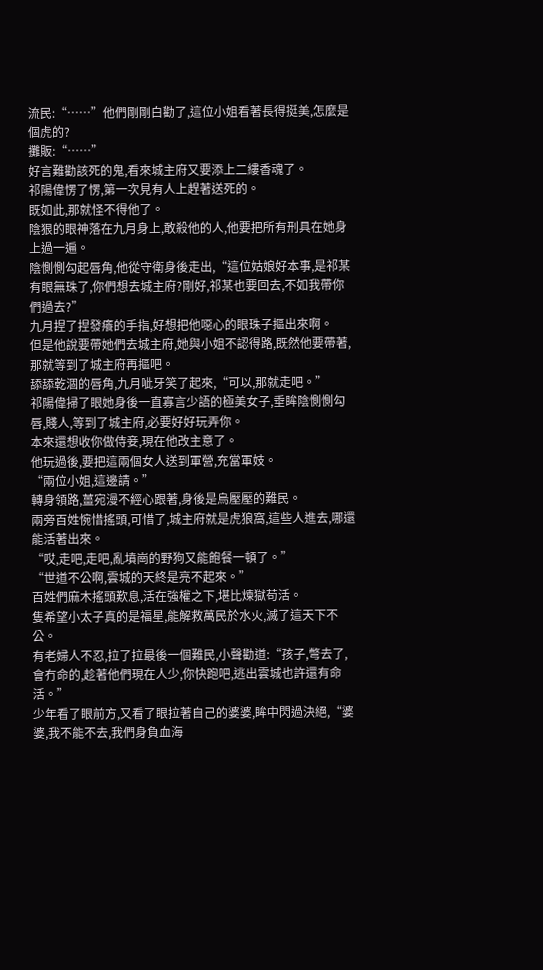流民:“……”他們剛剛白勸了,這位小姐看著長得挺美,怎麼是個虎的?
攤販:“……”
好言難勸該死的鬼,看來城主府又要添上二縷香魂了。
祁陽偉愣了愣,第一次見有人上趕著送死的。
既如此,那就怪不得他了。
陰狠的眼神落在九月身上,敢殺他的人,他要把所有刑具在她身上過一遍。
陰惻惻勾起唇角,他從守衛身後走出,“這位姑娘好本事,是祁某有眼無珠了,你們想去城主府?剛好,祁某也要回去,不如我帶你們過去?”
九月捏了捏發癢的手指,好想把他噁心的眼珠子摳出來啊。
但是他說要帶她們去城主府,她與小姐不認得路,既然他要帶著,那就等到了城主府再摳吧。
舔舔乾涸的唇角,九月呲牙笑了起來,“可以,那就走吧。”
祁陽偉掃了眼她身後一直寡言少語的極美女子,垂眸陰惻惻勾唇,賤人,等到了城主府,必要好好玩弄你。
本來還想收你做侍妾,現在他改主意了。
他玩過後,要把這兩個女人送到軍營,充當軍妓。
“兩位小姐,這邊請。”
轉身領路,薑宛漫不經心跟著,身後是烏壓壓的難民。
兩旁百姓惋惜搖頭,可惜了,城主府就是虎狼窩,這些人進去,哪還能活著出來。
“哎,走吧,走吧,亂墳崗的野狗又能飽餐一頓了。”
“世道不公啊,雲城的天終是亮不起來。”
百姓們麻木搖頭歎息,活在強權之下,堪比煉獄苟活。
隻希望小太子真的是福星,能解救萬民於水火,滅了這天下不公。
有老婦人不忍,拉了拉最後一個難民,小聲勸道:“孩子,彆去了,會冇命的,趁著他們現在人少,你快跑吧,逃出雲城也許還有命活。”
少年看了眼前方,又看了眼拉著自己的婆婆,眸中閃過決絕,“婆婆,我不能不去,我們身負血海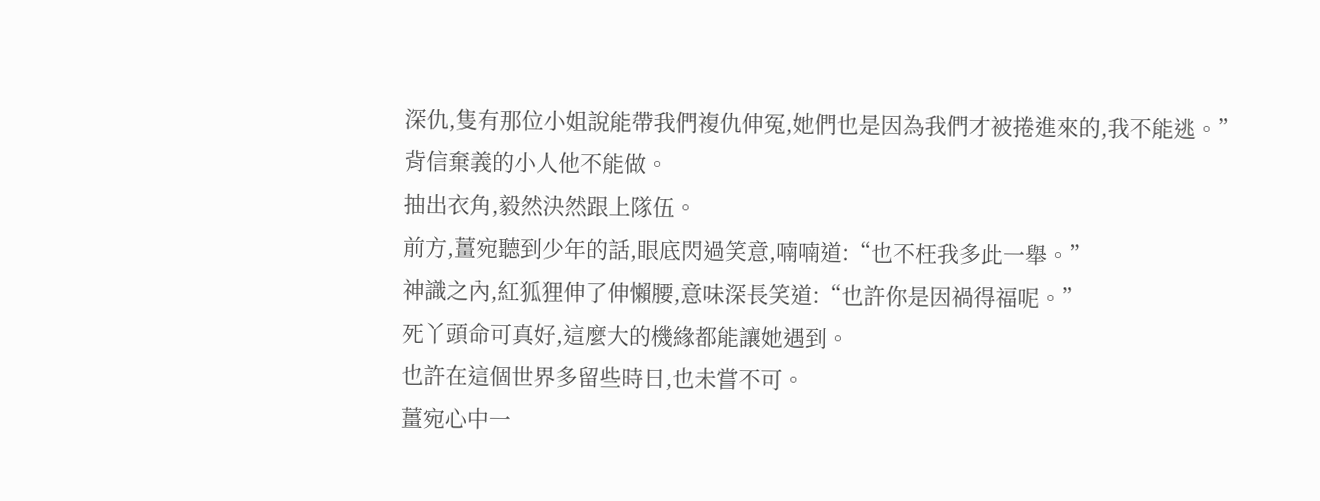深仇,隻有那位小姐說能帶我們複仇伸冤,她們也是因為我們才被捲進來的,我不能逃。”
背信棄義的小人他不能做。
抽出衣角,毅然決然跟上隊伍。
前方,薑宛聽到少年的話,眼底閃過笑意,喃喃道:“也不枉我多此一舉。”
神識之內,紅狐狸伸了伸懶腰,意味深長笑道:“也許你是因禍得福呢。”
死丫頭命可真好,這麼大的機緣都能讓她遇到。
也許在這個世界多留些時日,也未嘗不可。
薑宛心中一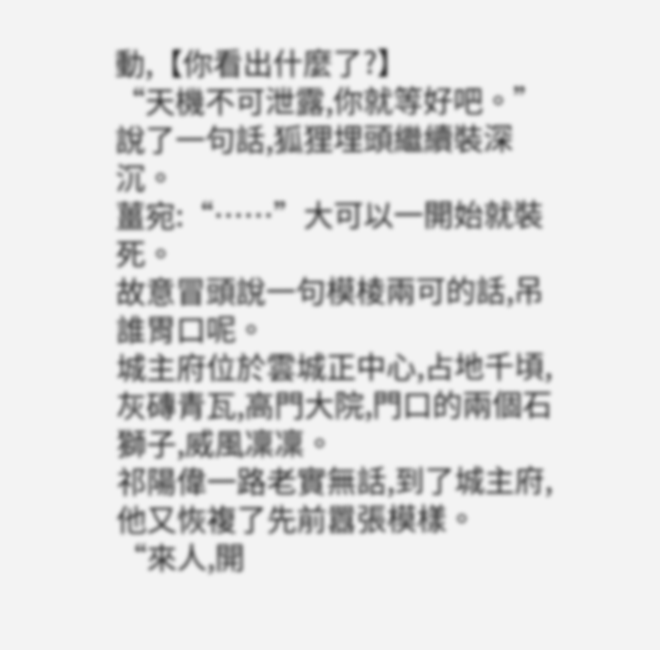動,【你看出什麼了?】
“天機不可泄露,你就等好吧。”
說了一句話,狐狸埋頭繼續裝深沉。
薑宛:“……”大可以一開始就裝死。
故意冒頭說一句模棱兩可的話,吊誰胃口呢。
城主府位於雲城正中心,占地千頃,灰磚青瓦,高門大院,門口的兩個石獅子,威風凜凜。
祁陽偉一路老實無話,到了城主府,他又恢複了先前囂張模樣。
“來人,開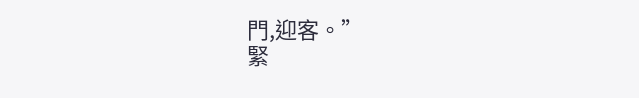門,迎客。”
緊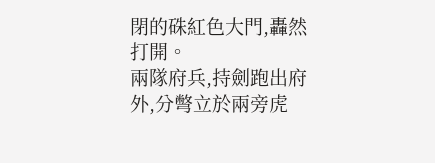閉的硃紅色大門,轟然打開。
兩隊府兵,持劍跑出府外,分彆立於兩旁虎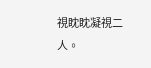視眈眈凝視二人。